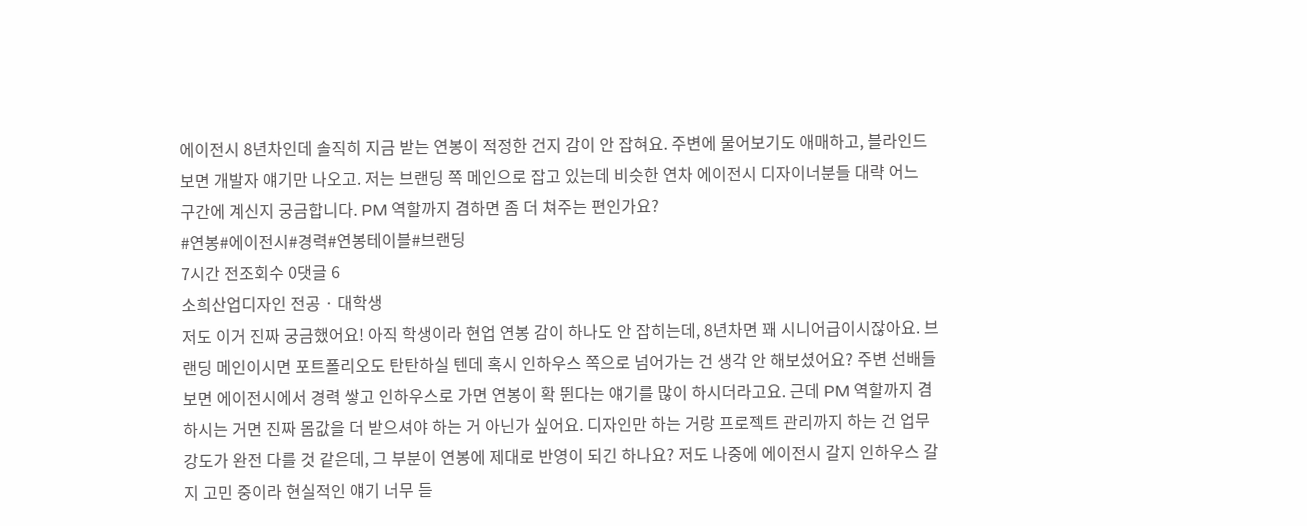에이전시 8년차인데 솔직히 지금 받는 연봉이 적정한 건지 감이 안 잡혀요. 주변에 물어보기도 애매하고, 블라인드 보면 개발자 얘기만 나오고. 저는 브랜딩 쪽 메인으로 잡고 있는데 비슷한 연차 에이전시 디자이너분들 대략 어느 구간에 계신지 궁금합니다. PM 역할까지 겸하면 좀 더 쳐주는 편인가요?
#연봉#에이전시#경력#연봉테이블#브랜딩
7시간 전조회수 0댓글 6
소희산업디자인 전공 · 대학생
저도 이거 진짜 궁금했어요! 아직 학생이라 현업 연봉 감이 하나도 안 잡히는데, 8년차면 꽤 시니어급이시잖아요. 브랜딩 메인이시면 포트폴리오도 탄탄하실 텐데 혹시 인하우스 쪽으로 넘어가는 건 생각 안 해보셨어요? 주변 선배들 보면 에이전시에서 경력 쌓고 인하우스로 가면 연봉이 확 뛴다는 얘기를 많이 하시더라고요. 근데 PM 역할까지 겸하시는 거면 진짜 몸값을 더 받으셔야 하는 거 아닌가 싶어요. 디자인만 하는 거랑 프로젝트 관리까지 하는 건 업무 강도가 완전 다를 것 같은데, 그 부분이 연봉에 제대로 반영이 되긴 하나요? 저도 나중에 에이전시 갈지 인하우스 갈지 고민 중이라 현실적인 얘기 너무 듣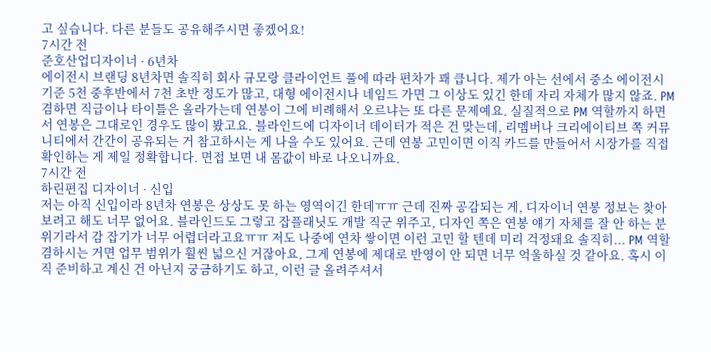고 싶습니다. 다른 분들도 공유해주시면 좋겠어요!
7시간 전
준호산업디자이너 · 6년차
에이전시 브랜딩 8년차면 솔직히 회사 규모랑 클라이언트 풀에 따라 편차가 꽤 큽니다. 제가 아는 선에서 중소 에이전시 기준 5천 중후반에서 7천 초반 정도가 많고, 대형 에이전시나 네임드 가면 그 이상도 있긴 한데 자리 자체가 많지 않죠. PM 겸하면 직급이나 타이틀은 올라가는데 연봉이 그에 비례해서 오르냐는 또 다른 문제예요. 실질적으로 PM 역할까지 하면서 연봉은 그대로인 경우도 많이 봤고요. 블라인드에 디자이너 데이터가 적은 건 맞는데, 리멤버나 크리에이티브 쪽 커뮤니티에서 간간이 공유되는 거 참고하시는 게 나을 수도 있어요. 근데 연봉 고민이면 이직 카드를 만들어서 시장가를 직접 확인하는 게 제일 정확합니다. 면접 보면 내 몸값이 바로 나오니까요.
7시간 전
하린편집 디자이너 · 신입
저는 아직 신입이라 8년차 연봉은 상상도 못 하는 영역이긴 한데ㅠㅠ 근데 진짜 공감되는 게, 디자이너 연봉 정보는 찾아보려고 해도 너무 없어요. 블라인드도 그렇고 잡플래닛도 개발 직군 위주고, 디자인 쪽은 연봉 얘기 자체를 잘 안 하는 분위기라서 감 잡기가 너무 어렵더라고요ㅠㅠ 저도 나중에 연차 쌓이면 이런 고민 할 텐데 미리 걱정돼요 솔직히... PM 역할 겸하시는 거면 업무 범위가 훨씬 넓으신 거잖아요, 그게 연봉에 제대로 반영이 안 되면 너무 억울하실 것 같아요. 혹시 이직 준비하고 계신 건 아닌지 궁금하기도 하고, 이런 글 올려주셔서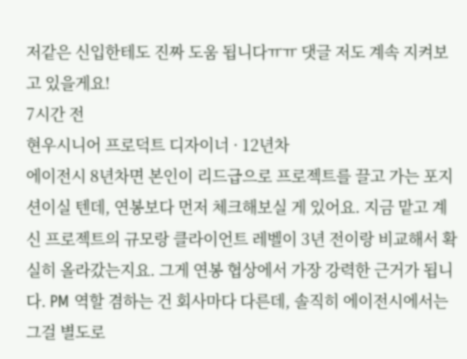저같은 신입한테도 진짜 도움 됩니다ㅠㅠ 댓글 저도 계속 지켜보고 있을게요!
7시간 전
현우시니어 프로덕트 디자이너 · 12년차
에이전시 8년차면 본인이 리드급으로 프로젝트를 끌고 가는 포지션이실 텐데, 연봉보다 먼저 체크해보실 게 있어요. 지금 맡고 계신 프로젝트의 규모랑 클라이언트 레벨이 3년 전이랑 비교해서 확실히 올라갔는지요. 그게 연봉 협상에서 가장 강력한 근거가 됩니다. PM 역할 겸하는 건 회사마다 다른데, 솔직히 에이전시에서는 그걸 별도로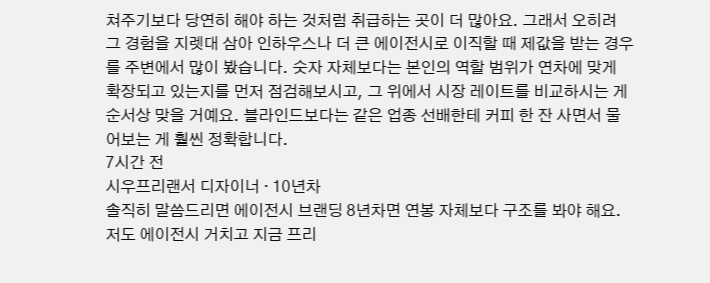쳐주기보다 당연히 해야 하는 것처럼 취급하는 곳이 더 많아요. 그래서 오히려 그 경험을 지렛대 삼아 인하우스나 더 큰 에이전시로 이직할 때 제값을 받는 경우를 주변에서 많이 봤습니다. 숫자 자체보다는 본인의 역할 범위가 연차에 맞게 확장되고 있는지를 먼저 점검해보시고, 그 위에서 시장 레이트를 비교하시는 게 순서상 맞을 거예요. 블라인드보다는 같은 업종 선배한테 커피 한 잔 사면서 물어보는 게 훨씬 정확합니다.
7시간 전
시우프리랜서 디자이너 · 10년차
솔직히 말씀드리면 에이전시 브랜딩 8년차면 연봉 자체보다 구조를 봐야 해요. 저도 에이전시 거치고 지금 프리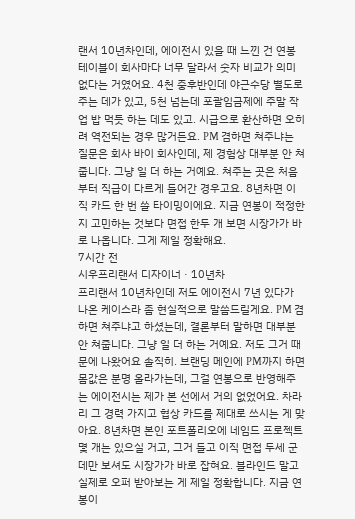랜서 10년차인데, 에이전시 있을 때 느낀 건 연봉 테이블이 회사마다 너무 달라서 숫자 비교가 의미 없다는 거였어요. 4천 중후반인데 야근수당 별도로 주는 데가 있고, 5천 넘는데 포괄임금제에 주말 작업 밥 먹듯 하는 데도 있고. 시급으로 환산하면 오히려 역전되는 경우 많거든요. PM 겸하면 쳐주냐는 질문은 회사 바이 회사인데, 제 경험상 대부분 안 쳐줍니다. 그냥 일 더 하는 거예요. 쳐주는 곳은 처음부터 직급이 다르게 들어간 경우고요. 8년차면 이직 카드 한 번 쓸 타이밍이에요. 지금 연봉이 적정한지 고민하는 것보다 면접 한두 개 보면 시장가가 바로 나옵니다. 그게 제일 정확해요.
7시간 전
시우프리랜서 디자이너 · 10년차
프리랜서 10년차인데 저도 에이전시 7년 있다가 나온 케이스라 좀 현실적으로 말씀드릴게요. PM 겸하면 쳐주냐고 하셨는데, 결론부터 말하면 대부분 안 쳐줍니다. 그냥 일 더 하는 거예요. 저도 그거 때문에 나왔어요 솔직히. 브랜딩 메인에 PM까지 하면 몸값은 분명 올라가는데, 그걸 연봉으로 반영해주는 에이전시는 제가 본 선에서 거의 없었어요. 차라리 그 경력 가지고 협상 카드를 제대로 쓰시는 게 맞아요. 8년차면 본인 포트폴리오에 네임드 프로젝트 몇 개는 있으실 거고, 그거 들고 이직 면접 두세 군데만 보셔도 시장가가 바로 잡혀요. 블라인드 말고 실제로 오퍼 받아보는 게 제일 정확합니다. 지금 연봉이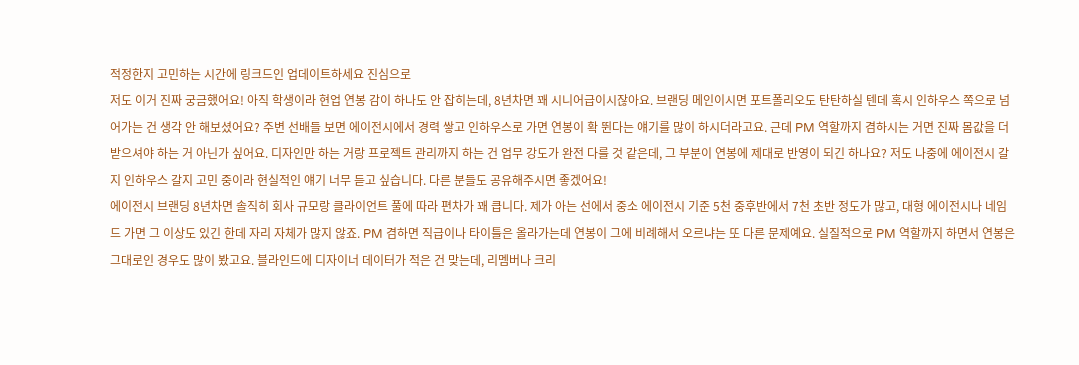적정한지 고민하는 시간에 링크드인 업데이트하세요 진심으로
저도 이거 진짜 궁금했어요! 아직 학생이라 현업 연봉 감이 하나도 안 잡히는데, 8년차면 꽤 시니어급이시잖아요. 브랜딩 메인이시면 포트폴리오도 탄탄하실 텐데 혹시 인하우스 쪽으로 넘어가는 건 생각 안 해보셨어요? 주변 선배들 보면 에이전시에서 경력 쌓고 인하우스로 가면 연봉이 확 뛴다는 얘기를 많이 하시더라고요. 근데 PM 역할까지 겸하시는 거면 진짜 몸값을 더 받으셔야 하는 거 아닌가 싶어요. 디자인만 하는 거랑 프로젝트 관리까지 하는 건 업무 강도가 완전 다를 것 같은데, 그 부분이 연봉에 제대로 반영이 되긴 하나요? 저도 나중에 에이전시 갈지 인하우스 갈지 고민 중이라 현실적인 얘기 너무 듣고 싶습니다. 다른 분들도 공유해주시면 좋겠어요!
에이전시 브랜딩 8년차면 솔직히 회사 규모랑 클라이언트 풀에 따라 편차가 꽤 큽니다. 제가 아는 선에서 중소 에이전시 기준 5천 중후반에서 7천 초반 정도가 많고, 대형 에이전시나 네임드 가면 그 이상도 있긴 한데 자리 자체가 많지 않죠. PM 겸하면 직급이나 타이틀은 올라가는데 연봉이 그에 비례해서 오르냐는 또 다른 문제예요. 실질적으로 PM 역할까지 하면서 연봉은 그대로인 경우도 많이 봤고요. 블라인드에 디자이너 데이터가 적은 건 맞는데, 리멤버나 크리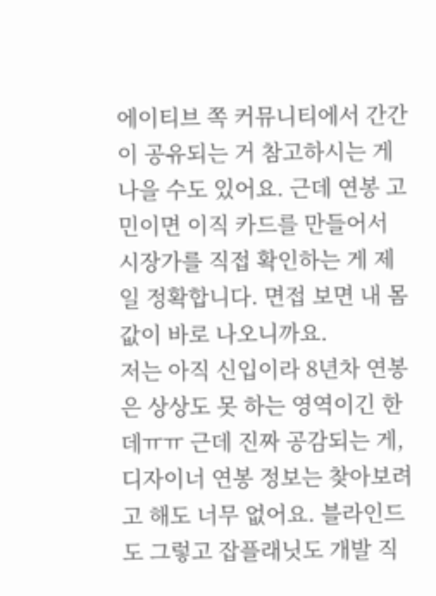에이티브 쪽 커뮤니티에서 간간이 공유되는 거 참고하시는 게 나을 수도 있어요. 근데 연봉 고민이면 이직 카드를 만들어서 시장가를 직접 확인하는 게 제일 정확합니다. 면접 보면 내 몸값이 바로 나오니까요.
저는 아직 신입이라 8년차 연봉은 상상도 못 하는 영역이긴 한데ㅠㅠ 근데 진짜 공감되는 게, 디자이너 연봉 정보는 찾아보려고 해도 너무 없어요. 블라인드도 그렇고 잡플래닛도 개발 직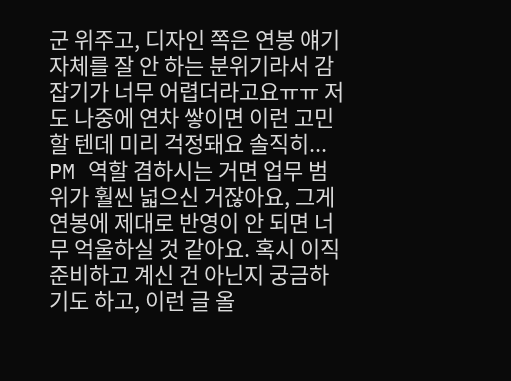군 위주고, 디자인 쪽은 연봉 얘기 자체를 잘 안 하는 분위기라서 감 잡기가 너무 어렵더라고요ㅠㅠ 저도 나중에 연차 쌓이면 이런 고민 할 텐데 미리 걱정돼요 솔직히... PM 역할 겸하시는 거면 업무 범위가 훨씬 넓으신 거잖아요, 그게 연봉에 제대로 반영이 안 되면 너무 억울하실 것 같아요. 혹시 이직 준비하고 계신 건 아닌지 궁금하기도 하고, 이런 글 올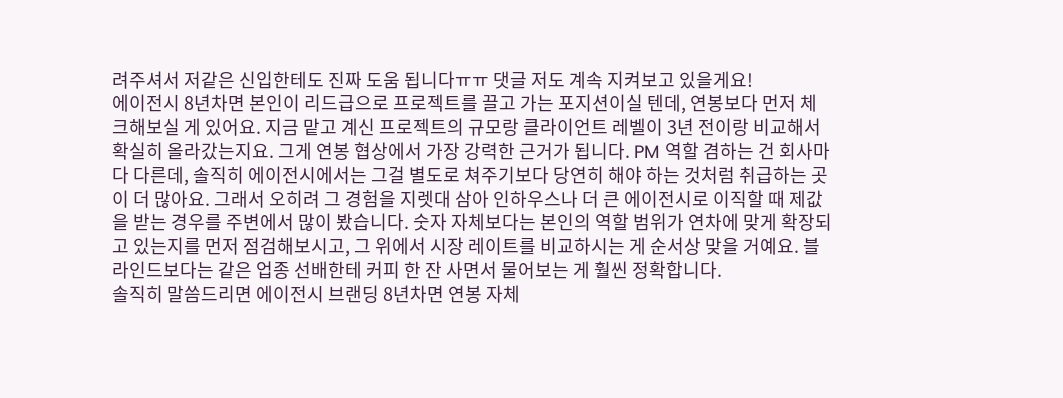려주셔서 저같은 신입한테도 진짜 도움 됩니다ㅠㅠ 댓글 저도 계속 지켜보고 있을게요!
에이전시 8년차면 본인이 리드급으로 프로젝트를 끌고 가는 포지션이실 텐데, 연봉보다 먼저 체크해보실 게 있어요. 지금 맡고 계신 프로젝트의 규모랑 클라이언트 레벨이 3년 전이랑 비교해서 확실히 올라갔는지요. 그게 연봉 협상에서 가장 강력한 근거가 됩니다. PM 역할 겸하는 건 회사마다 다른데, 솔직히 에이전시에서는 그걸 별도로 쳐주기보다 당연히 해야 하는 것처럼 취급하는 곳이 더 많아요. 그래서 오히려 그 경험을 지렛대 삼아 인하우스나 더 큰 에이전시로 이직할 때 제값을 받는 경우를 주변에서 많이 봤습니다. 숫자 자체보다는 본인의 역할 범위가 연차에 맞게 확장되고 있는지를 먼저 점검해보시고, 그 위에서 시장 레이트를 비교하시는 게 순서상 맞을 거예요. 블라인드보다는 같은 업종 선배한테 커피 한 잔 사면서 물어보는 게 훨씬 정확합니다.
솔직히 말씀드리면 에이전시 브랜딩 8년차면 연봉 자체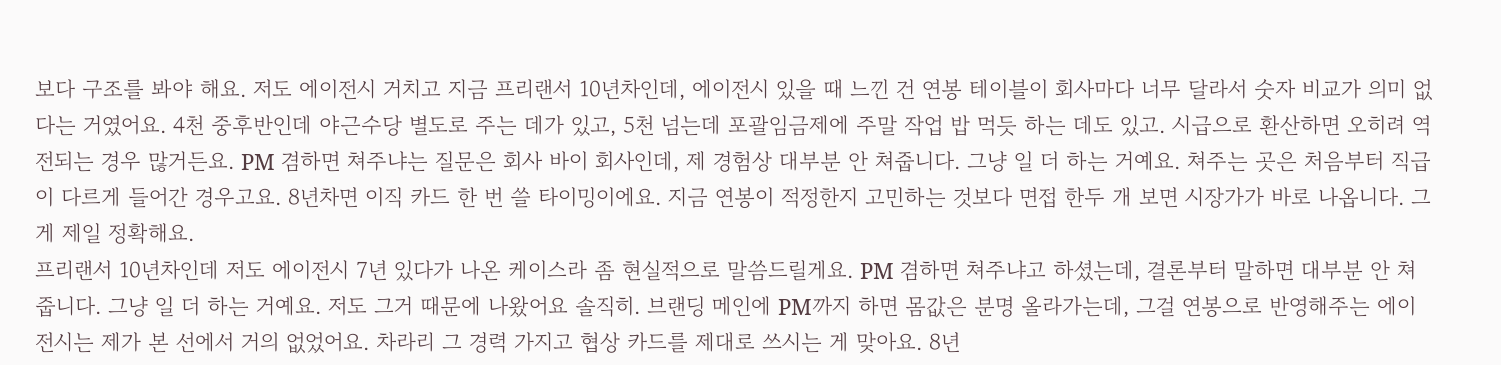보다 구조를 봐야 해요. 저도 에이전시 거치고 지금 프리랜서 10년차인데, 에이전시 있을 때 느낀 건 연봉 테이블이 회사마다 너무 달라서 숫자 비교가 의미 없다는 거였어요. 4천 중후반인데 야근수당 별도로 주는 데가 있고, 5천 넘는데 포괄임금제에 주말 작업 밥 먹듯 하는 데도 있고. 시급으로 환산하면 오히려 역전되는 경우 많거든요. PM 겸하면 쳐주냐는 질문은 회사 바이 회사인데, 제 경험상 대부분 안 쳐줍니다. 그냥 일 더 하는 거예요. 쳐주는 곳은 처음부터 직급이 다르게 들어간 경우고요. 8년차면 이직 카드 한 번 쓸 타이밍이에요. 지금 연봉이 적정한지 고민하는 것보다 면접 한두 개 보면 시장가가 바로 나옵니다. 그게 제일 정확해요.
프리랜서 10년차인데 저도 에이전시 7년 있다가 나온 케이스라 좀 현실적으로 말씀드릴게요. PM 겸하면 쳐주냐고 하셨는데, 결론부터 말하면 대부분 안 쳐줍니다. 그냥 일 더 하는 거예요. 저도 그거 때문에 나왔어요 솔직히. 브랜딩 메인에 PM까지 하면 몸값은 분명 올라가는데, 그걸 연봉으로 반영해주는 에이전시는 제가 본 선에서 거의 없었어요. 차라리 그 경력 가지고 협상 카드를 제대로 쓰시는 게 맞아요. 8년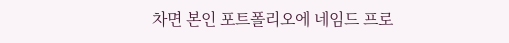차면 본인 포트폴리오에 네임드 프로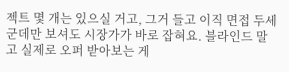젝트 몇 개는 있으실 거고, 그거 들고 이직 면접 두세 군데만 보셔도 시장가가 바로 잡혀요. 블라인드 말고 실제로 오퍼 받아보는 게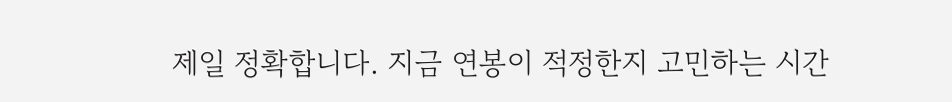제일 정확합니다. 지금 연봉이 적정한지 고민하는 시간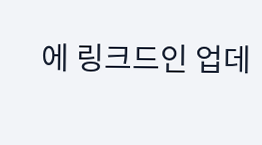에 링크드인 업데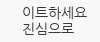이트하세요 진심으로